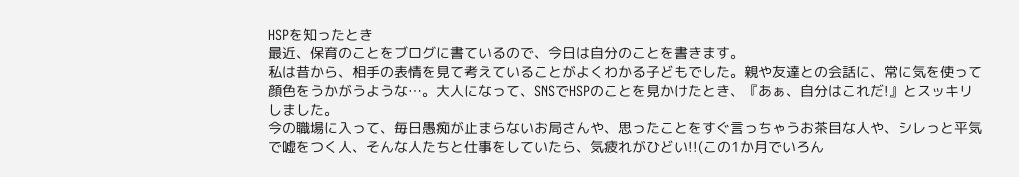HSPを知ったとき
最近、保育のことをブログに書ているので、今日は自分のことを書きます。
私は昔から、相手の表情を見て考えていることがよくわかる子どもでした。親や友達との会話に、常に気を使って顔色をうかがうような…。大人になって、SNSでHSPのことを見かけたとき、『あぁ、自分はこれだ!』とスッキリしました。
今の職場に入って、毎日愚痴が止まらないお局さんや、思ったことをすぐ言っちゃうお茶目な人や、シレっと平気で嘘をつく人、そんな人たちと仕事をしていたら、気疲れがひどい!!(この1か月でいろん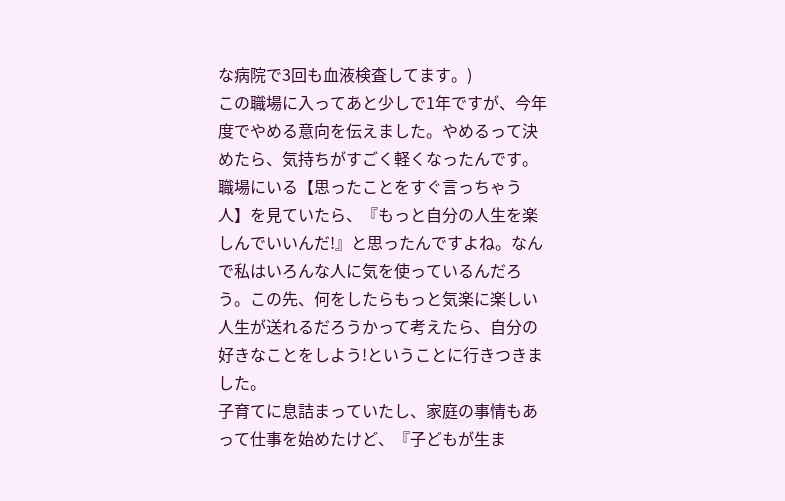な病院で3回も血液検査してます。)
この職場に入ってあと少しで1年ですが、今年度でやめる意向を伝えました。やめるって決めたら、気持ちがすごく軽くなったんです。
職場にいる【思ったことをすぐ言っちゃう人】を見ていたら、『もっと自分の人生を楽しんでいいんだ!』と思ったんですよね。なんで私はいろんな人に気を使っているんだろう。この先、何をしたらもっと気楽に楽しい人生が送れるだろうかって考えたら、自分の好きなことをしよう!ということに行きつきました。
子育てに息詰まっていたし、家庭の事情もあって仕事を始めたけど、『子どもが生ま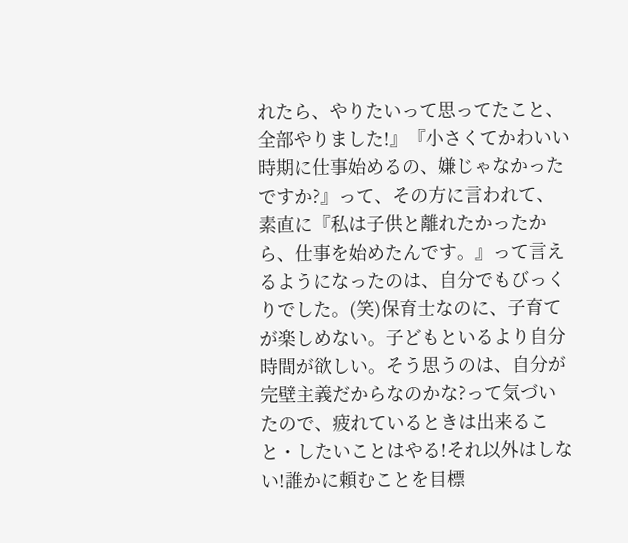れたら、やりたいって思ってたこと、全部やりました!』『小さくてかわいい時期に仕事始めるの、嫌じゃなかったですか?』って、その方に言われて、素直に『私は子供と離れたかったから、仕事を始めたんです。』って言えるようになったのは、自分でもびっくりでした。(笑)保育士なのに、子育てが楽しめない。子どもといるより自分時間が欲しい。そう思うのは、自分が完壁主義だからなのかな?って気づいたので、疲れているときは出来ること・したいことはやる!それ以外はしない!誰かに頼むことを目標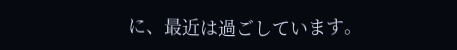に、最近は過ごしています。